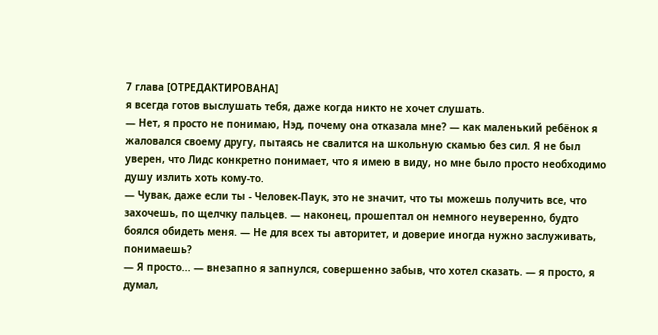7 глава [ОТРЕДАКТИРОВАНА]
я всегда готов выслушать тебя, даже когда никто не хочет слушать.
— Нет, я просто не понимаю, Нэд, почему она отказала мне? — как маленький ребёнок я жаловался своему другу, пытаясь не свалится на школьную скамью без сил. Я не был уверен, что Лидс конкретно понимает, что я имею в виду, но мне было просто необходимо душу излить хоть кому-то.
— Чувак, даже если ты - Человек-Паук, это не значит, что ты можешь получить все, что захочешь, по щелчку пальцев. — наконец, прошептал он немного неуверенно, будто боялся обидеть меня. — Не для всех ты авторитет, и доверие иногда нужно заслуживать, понимаешь?
— Я просто... — внезапно я запнулся, совершенно забыв, что хотел сказать. — я просто, я думал,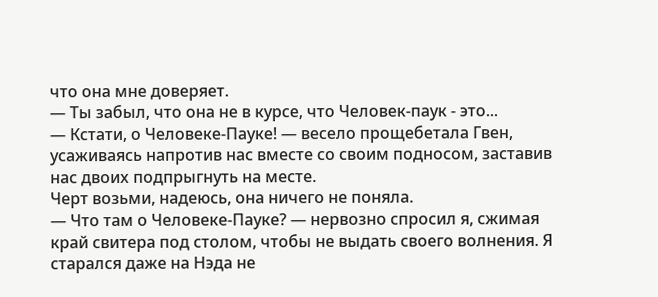что она мне доверяет.
— Ты забыл, что она не в курсе, что Человек-паук - это...
— Кстати, о Человеке-Пауке! — весело прощебетала Гвен, усаживаясь напротив нас вместе со своим подносом, заставив нас двоих подпрыгнуть на месте.
Черт возьми, надеюсь, она ничего не поняла.
— Что там о Человеке-Пауке? — нервозно спросил я, сжимая край свитера под столом, чтобы не выдать своего волнения. Я старался даже на Нэда не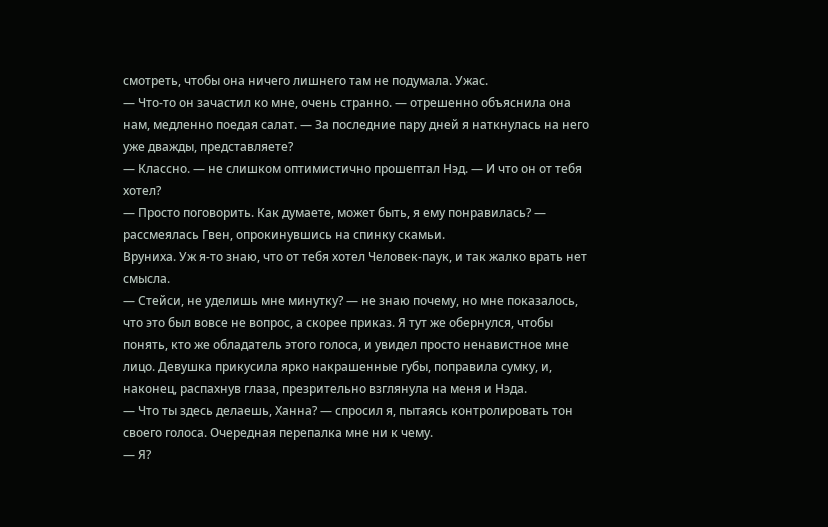смотреть, чтобы она ничего лишнего там не подумала. Ужас.
— Что-то он зачастил ко мне, очень странно. — отрешенно объяснила она нам, медленно поедая салат. — За последние пару дней я наткнулась на него уже дважды, представляете?
— Классно. — не слишком оптимистично прошептал Нэд. — И что он от тебя хотел?
— Просто поговорить. Как думаете, может быть, я ему понравилась? — рассмеялась Гвен, опрокинувшись на спинку скамьи.
Вруниха. Уж я-то знаю, что от тебя хотел Человек-паук, и так жалко врать нет смысла.
— Стейси, не уделишь мне минутку? — не знаю почему, но мне показалось, что это был вовсе не вопрос, а скорее приказ. Я тут же обернулся, чтобы понять, кто же обладатель этого голоса, и увидел просто ненавистное мне лицо. Девушка прикусила ярко накрашенные губы, поправила сумку, и, наконец, распахнув глаза, презрительно взглянула на меня и Нэда.
— Что ты здесь делаешь, Ханна? — спросил я, пытаясь контролировать тон своего голоса. Очередная перепалка мне ни к чему.
— Я?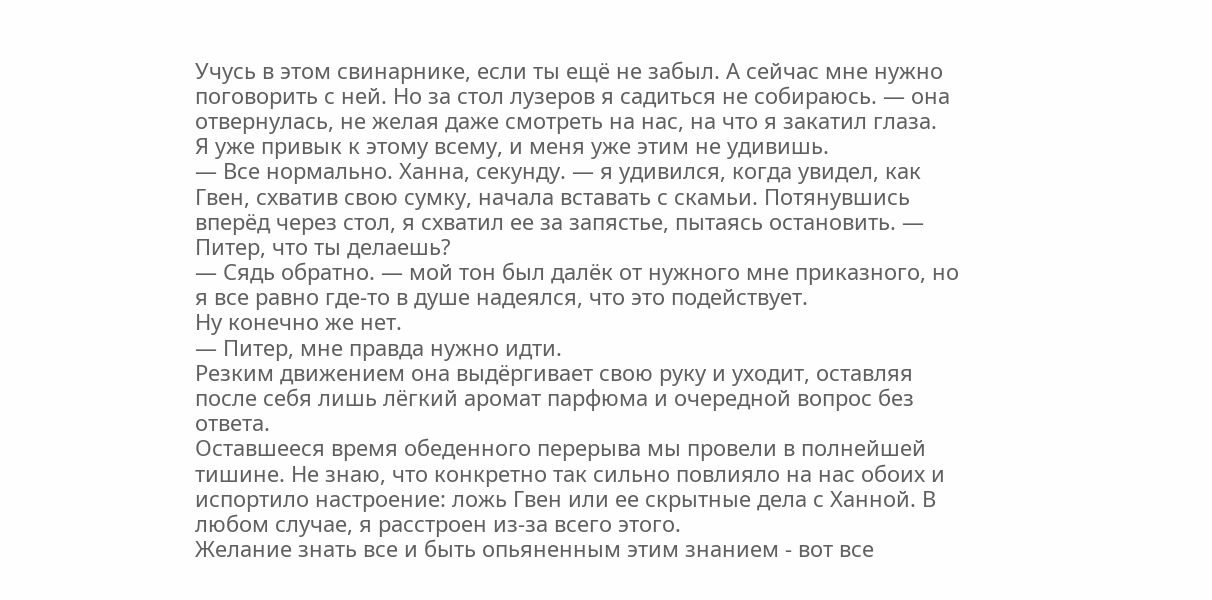Учусь в этом свинарнике, если ты ещё не забыл. А сейчас мне нужно поговорить с ней. Но за стол лузеров я садиться не собираюсь. — она отвернулась, не желая даже смотреть на нас, на что я закатил глаза.
Я уже привык к этому всему, и меня уже этим не удивишь.
— Все нормально. Ханна, секунду. — я удивился, когда увидел, как Гвен, схватив свою сумку, начала вставать с скамьи. Потянувшись вперёд через стол, я схватил ее за запястье, пытаясь остановить. — Питер, что ты делаешь?
— Сядь обратно. — мой тон был далёк от нужного мне приказного, но я все равно где-то в душе надеялся, что это подействует.
Ну конечно же нет.
— Питер, мне правда нужно идти.
Резким движением она выдёргивает свою руку и уходит, оставляя после себя лишь лёгкий аромат парфюма и очередной вопрос без ответа.
Оставшееся время обеденного перерыва мы провели в полнейшей тишине. Не знаю, что конкретно так сильно повлияло на нас обоих и испортило настроение: ложь Гвен или ее скрытные дела с Ханной. В любом случае, я расстроен из-за всего этого.
Желание знать все и быть опьяненным этим знанием - вот все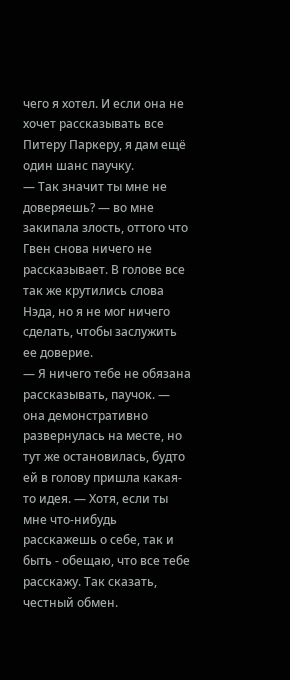чего я хотел. И если она не хочет рассказывать все Питеру Паркеру, я дам ещё один шанс паучку.
— Так значит ты мне не доверяешь? — во мне закипала злость, оттого что Гвен снова ничего не рассказывает. В голове все так же крутились слова Нэда, но я не мог ничего сделать, чтобы заслужить ее доверие.
— Я ничего тебе не обязана рассказывать, паучок. — она демонстративно развернулась на месте, но тут же остановилась, будто ей в голову пришла какая-то идея. — Хотя, если ты мне что-нибудь расскажешь о себе, так и быть - обещаю, что все тебе расскажу. Так сказать, честный обмен.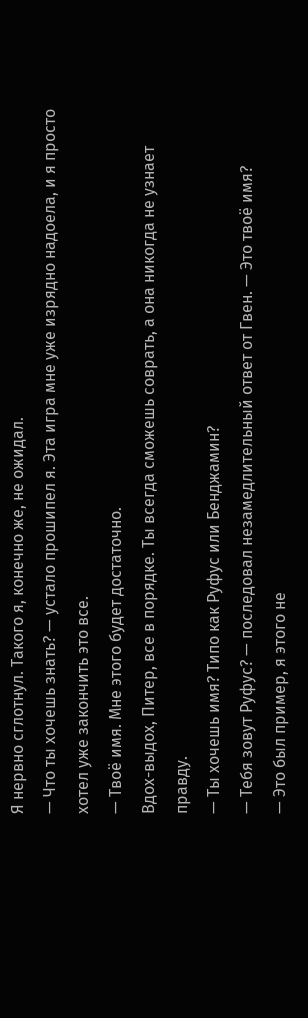Я нервно сглотнул. Такого я, конечно же, не ожидал.
— Что ты хочешь знать? — устало прошипел я. Эта игра мне уже изрядно надоела, и я просто хотел уже закончить это все.
— Твоё имя. Мне этого будет достаточно.
Вдох-выдох, Питер, все в порядке. Ты всегда сможешь соврать, а она никогда не узнает правду.
— Ты хочешь имя? Типо как Руфус или Бенджамин?
— Тебя зовут Руфус? — последовал незамедлительный ответ от Гвен. — Это твоё имя?
— Это был пример, я этого не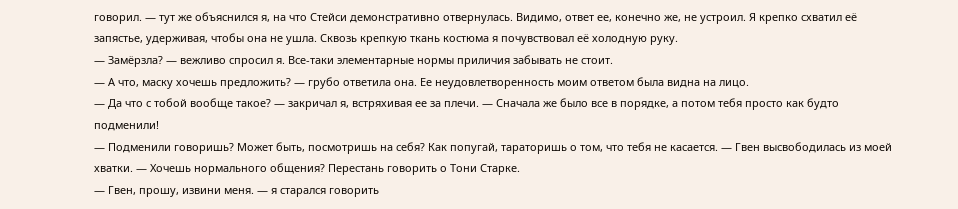говорил. — тут же объяснился я, на что Стейси демонстративно отвернулась. Видимо, ответ ее, конечно же, не устроил. Я крепко схватил её запястье, удерживая, чтобы она не ушла. Сквозь крепкую ткань костюма я почувствовал её холодную руку.
— Замёрзла? — вежливо спросил я. Все-таки элементарные нормы приличия забывать не стоит.
— А что, маску хочешь предложить? — грубо ответила она. Ее неудовлетворенность моим ответом была видна на лицо.
— Да что с тобой вообще такое? — закричал я, встряхивая ее за плечи. — Сначала же было все в порядке, а потом тебя просто как будто подменили!
— Подменили говоришь? Может быть, посмотришь на себя? Как попугай, тараторишь о том, что тебя не касается. — Гвен высвободилась из моей хватки. — Хочешь нормального общения? Перестань говорить о Тони Старке.
— Гвен, прошу, извини меня. — я старался говорить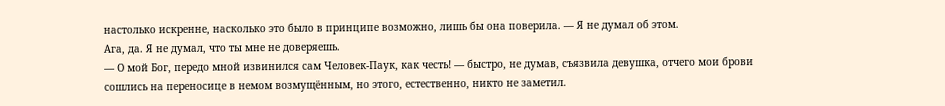настолько искренне, насколько это было в принципе возможно, лишь бы она поверила. — Я не думал об этом.
Ага, да. Я не думал, что ты мне не доверяешь.
— О мой Бог, передо мной извинился сам Человек-Паук, как честь! — быстро, не думав, съязвила девушка, отчего мои брови сошлись на переносице в немом возмущённым, но этого, естественно, никто не заметил.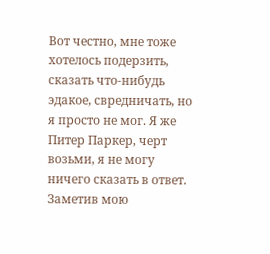Вот честно, мне тоже хотелось подерзить, сказать что-нибудь эдакое, свредничать, но я просто не мог. Я же Питер Паркер, черт возьми, я не могу ничего сказать в ответ.
Заметив мою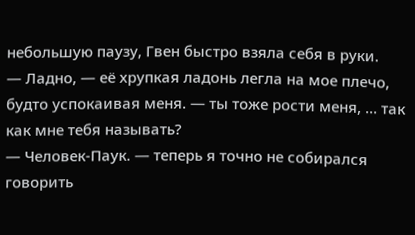небольшую паузу, Гвен быстро взяла себя в руки.
— Ладно, — её хрупкая ладонь легла на мое плечо, будто успокаивая меня. — ты тоже рости меня, ... так как мне тебя называть?
— Человек-Паук. — теперь я точно не собирался говорить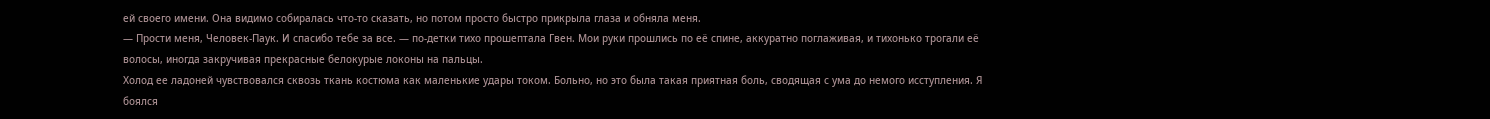ей своего имени. Она видимо собиралась что-то сказать, но потом просто быстро прикрыла глаза и обняла меня.
— Прости меня, Человек-Паук. И спасибо тебе за все. — по-детки тихо прошептала Гвен. Мои руки прошлись по её спине, аккуратно поглаживая, и тихонько трогали её волосы, иногда закручивая прекрасные белокурые локоны на пальцы.
Холод ее ладоней чувствовался сквозь ткань костюма как маленькие удары током. Больно, но это была такая приятная боль, сводящая с ума до немого исступления. Я боялся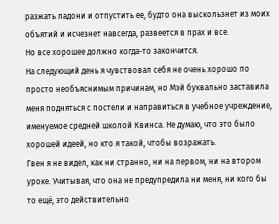разжать ладони и отпустить ее, будто она выскользнет из моих объятий и исчезнет навсегда, развеется в прах и все.
Но все хорошее должно когда-то закончится.
На следующий день я чувствовал себя не очень хорошо по просто необъяснимым причинам, но Мэй буквально заставила меня подняться с постели и направиться в учебное учреждение, именуемое средней школой Квинса. Не думаю, что это было хорошей идеей, но кто я такой, чтобы возражать.
Гвен я не видел, как ни странно, ни на первом, ни на втором уроке. Учитывая, что она не предупредила ни меня, ни кого бы то ещё, это действительно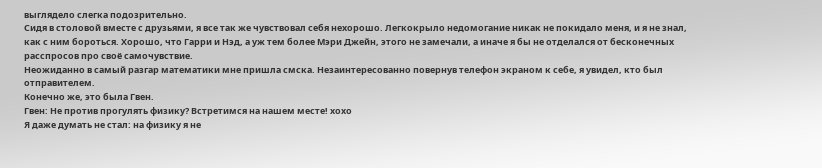выглядело слегка подозрительно.
Сидя в столовой вместе с друзьями, я все так же чувствовал себя нехорошо. Легкокрыло недомогание никак не покидало меня, и я не знал, как с ним бороться. Хорошо, что Гарри и Нэд, а уж тем более Мэри Джейн, этого не замечали, а иначе я бы не отделался от бесконечных расспросов про своё самочувствие.
Неожиданно в самый разгар математики мне пришла смска. Незаинтересованно повернув телефон экраном к себе, я увидел, кто был отправителем.
Конечно же, это была Гвен.
Гвен: Не против прогулять физику? Встретимся на нашем месте! хохо
Я даже думать не стал: на физику я не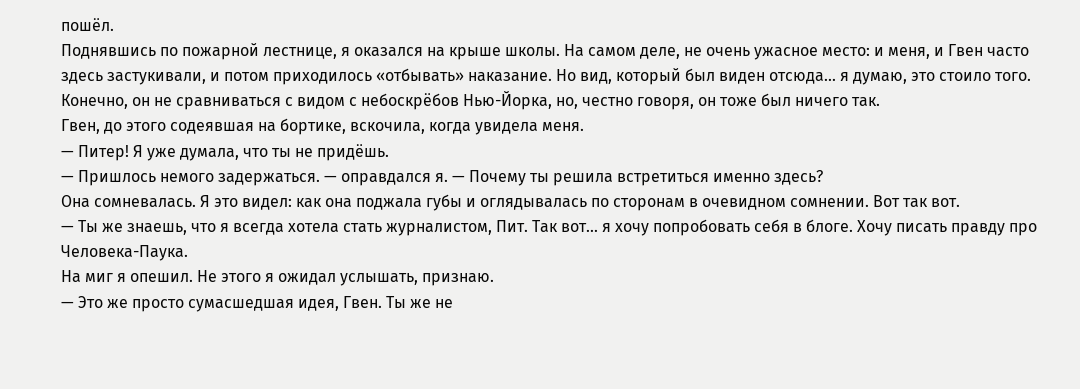пошёл.
Поднявшись по пожарной лестнице, я оказался на крыше школы. На самом деле, не очень ужасное место: и меня, и Гвен часто здесь застукивали, и потом приходилось «отбывать» наказание. Но вид, который был виден отсюда... я думаю, это стоило того. Конечно, он не сравниваться с видом с небоскрёбов Нью-Йорка, но, честно говоря, он тоже был ничего так.
Гвен, до этого содеявшая на бортике, вскочила, когда увидела меня.
— Питер! Я уже думала, что ты не придёшь.
— Пришлось немого задержаться. — оправдался я. — Почему ты решила встретиться именно здесь?
Она сомневалась. Я это видел: как она поджала губы и оглядывалась по сторонам в очевидном сомнении. Вот так вот.
— Ты же знаешь, что я всегда хотела стать журналистом, Пит. Так вот... я хочу попробовать себя в блоге. Хочу писать правду про Человека-Паука.
На миг я опешил. Не этого я ожидал услышать, признаю.
— Это же просто сумасшедшая идея, Гвен. Ты же не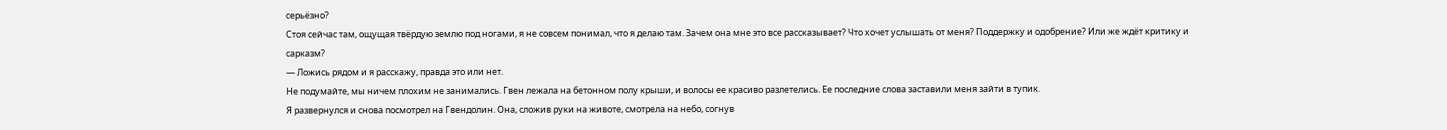серьёзно?
Стоя сейчас там, ощущая твёрдую землю под ногами, я не совсем понимал, что я делаю там. Зачем она мне это все рассказывает? Что хочет услышать от меня? Поддержку и одобрение? Или же ждёт критику и сарказм?
— Ложись рядом и я расскажу, правда это или нет.
Не подумайте, мы ничем плохим не занимались. Гвен лежала на бетонном полу крыши, и волосы ее красиво разлетелись. Ее последние слова заставили меня зайти в тупик.
Я развернулся и снова посмотрел на Гвендолин. Она, сложив руки на животе, смотрела на небо, согнув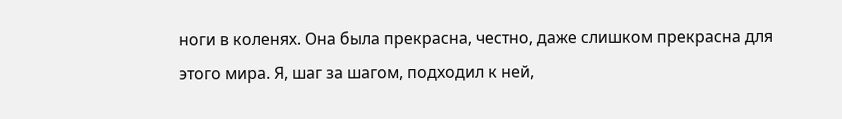ноги в коленях. Она была прекрасна, честно, даже слишком прекрасна для этого мира. Я, шаг за шагом, подходил к ней,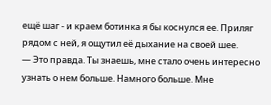ещё шаг - и краем ботинка я бы коснулся ее. Приляг рядом с ней, я ощутил её дыхание на своей шее.
— Это правда. Ты знаешь, мне стало очень интересно узнать о нем больше. Намного больше. Мне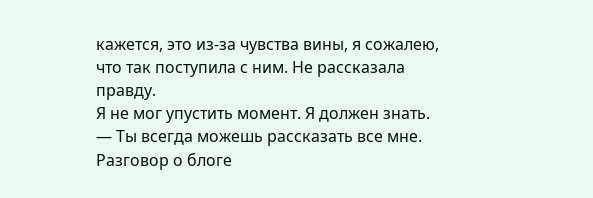кажется, это из-за чувства вины, я сожалею, что так поступила с ним. Не рассказала правду.
Я не мог упустить момент. Я должен знать.
— Ты всегда можешь рассказать все мне. Разговор о блоге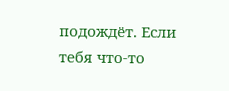подождёт. Если тебя что-то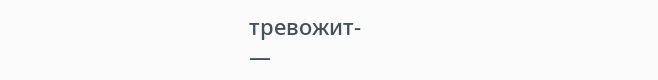тревожит-
—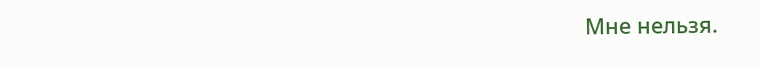Мне нельзя.